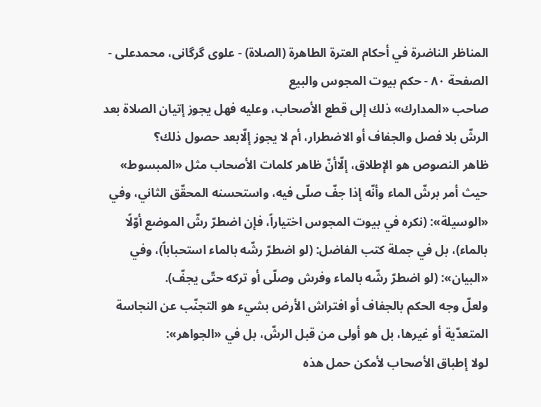المناظر الناضرة في أحکام العترة الطاهرة (الصلاة) - علوی گرگانی، محمدعلی - الصفحة ٨٠ - حكم بيوت المجوس والبيع
صاحب «المدارك» ذلك إلى قطع الأصحاب، وعليه فهل يجوز إتيان الصلاة بعد الرشّ بلا فصل والجفاف أو الاضطرار، أم لا يجوز إلّابعد حصول ذلك؟
ظاهر النصوص هو الإطلاق، إلّاأنّ ظاهر كلمات الأصحاب مثل «المبسوط» حيث أمر برشّ الماء وأنّه إذا جفّ صلّى فيه، واستحسنه المحقّق الثاني، وفي «الوسيلة»: (نكره في بيوت المجوس اختياراً، فإن اضطرّ رشّ الموضع أوّلًا بالماء)، بل في جملة كتب الفاضل: (لو اضطرّ رشّه بالماء استحباباً)، وفي «البيان»: (لو اضطرّ رشّه بالماء وفرش وصلّى أو تركه حتّى يجفّ).
ولعلّ وجه الحكم بالجفاف أو افتراش الأرض بشيء هو التجنّب عن النجاسة المتعدّية أو غيرها، بل هو أولى من قبل الرشّ، بل في «الجواهر»:
لولا إطباق الأصحاب لأمكن حمل هذه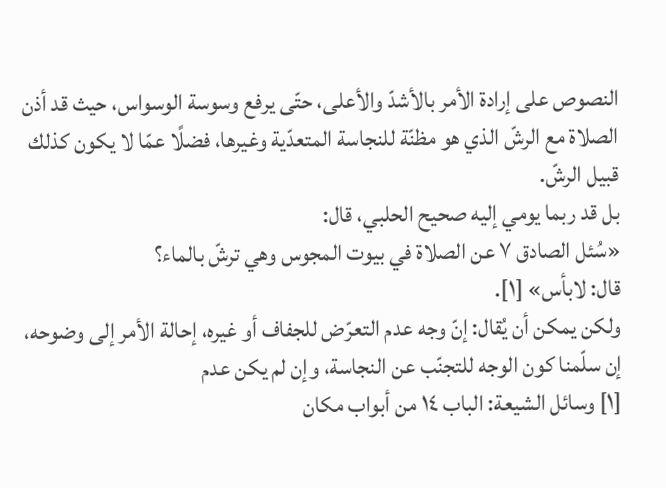النصوص على إرادة الأمر بالأشدّ والأعلى، حتّى يرفع وسوسة الوسواس، حيث قد أذن الصلاة مع الرشّ الذي هو مظنّة للنجاسة المتعدّية وغيرها، فضلًا عمّا لا يكون كذلك قبيل الرشّ.
بل قد ربما يومي إليه صحيح الحلبي، قال:
«سُئل الصادق ٧ عن الصلاة في بيوت المجوس وهي ترشّ بالماء؟
قال: لابأس» [١].
ولكن يمكن أن يُقال: إنّ وجه عدم التعرّض للجفاف أو غيره، إحالة الأمر إلى وضوحه، إن سلّمنا كون الوجه للتجنّب عن النجاسة، وإن لم يكن عدم
[١] وسائل الشيعة: الباب ١٤ من أبواب مكان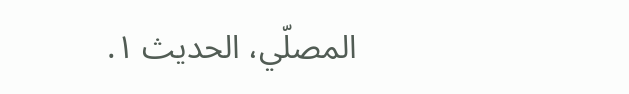المصلّي، الحديث ١.